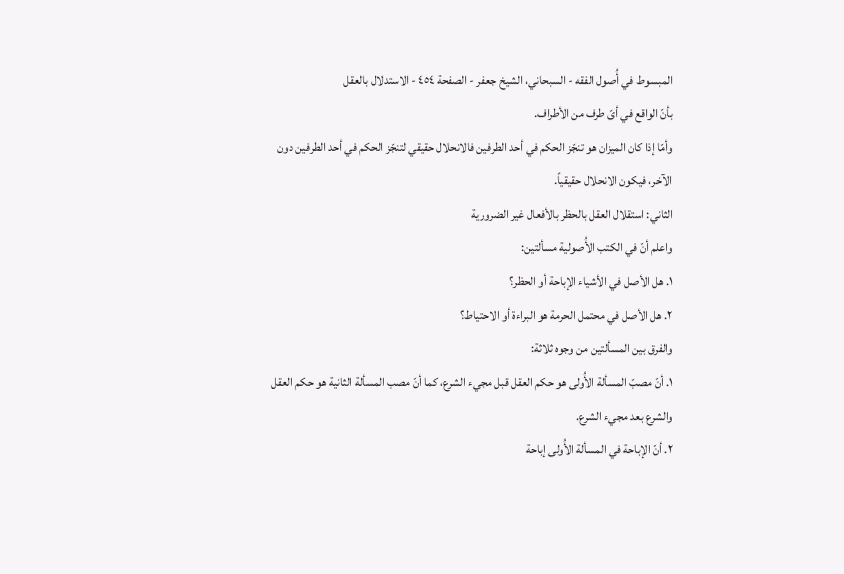المبسوط في أُصول الفقه - السبحاني، الشيخ جعفر - الصفحة ٤٥٤ - الاستدلال بالعقل
بأنّ الواقع في أىّ طرف من الأطراف.
وأمّا إذا كان الميزان هو تنجّز الحكم في أحد الطرفين فالانحلال حقيقي لتنجّز الحكم في أحد الطرفين دون الآخر، فيكون الانحلال حقيقياً.
الثاني: استقلال العقل بالحظر بالأفعال غير الضرورية
واعلم أنّ في الكتب الأُصولية مسألتين:
١. هل الأصل في الأشياء الإباحة أو الحظر؟
٢. هل الأصل في محتمل الحرمة هو البراءة أو الاحتياط؟
والفرق بين المسألتين من وجوه ثلاثة:
١. أنّ مصبّ المسألة الأُولى هو حكم العقل قبل مجيء الشرع، كما أنّ مصب المسألة الثانية هو حكم العقل والشرع بعد مجيء الشرع.
٢. أنّ الإباحة في المسألة الأُولى إباحة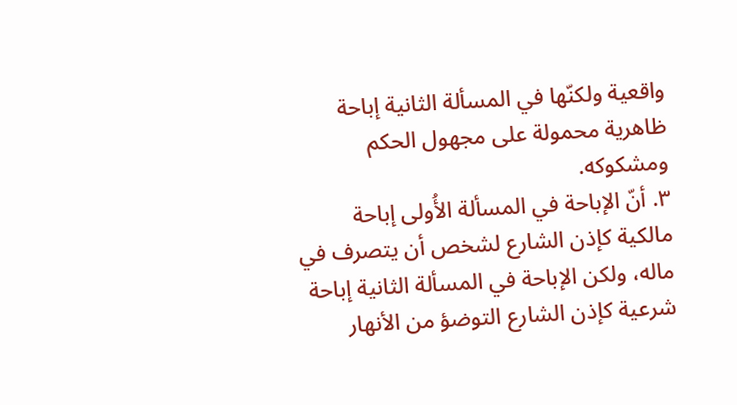واقعية ولكنّها في المسألة الثانية إباحة ظاهرية محمولة على مجهول الحكم ومشكوكه.
٣. أنّ الإباحة في المسألة الأُولى إباحة مالكية كإذن الشارع لشخص أن يتصرف في ماله، ولكن الإباحة في المسألة الثانية إباحة شرعية كإذن الشارع التوضؤ من الأنهار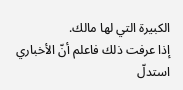الكبيرة التي لها مالك.
إذا عرفت ذلك فاعلم أنّ الأخباري استدلّ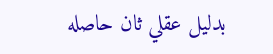بدليل عقلي ثان حاصله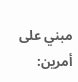مبني على أمرين: